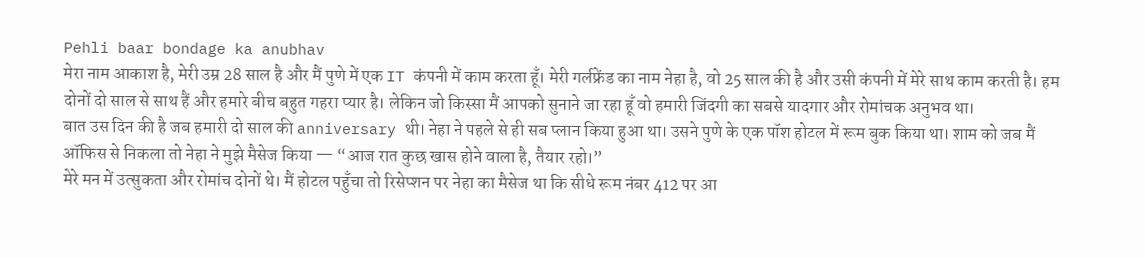Pehli baar bondage ka anubhav
मेरा नाम आकाश है, मेरी उम्र 28 साल है और मैं पुणे में एक IT कंपनी में काम करता हूँ। मेरी गर्लफ्रेंड का नाम नेहा है, वो 25 साल की है और उसी कंपनी में मेरे साथ काम करती है। हम दोनों दो साल से साथ हैं और हमारे बीच बहुत गहरा प्यार है। लेकिन जो किस्सा मैं आपको सुनाने जा रहा हूँ वो हमारी जिंदगी का सबसे यादगार और रोमांचक अनुभव था।
बात उस दिन की है जब हमारी दो साल की anniversary थी। नेहा ने पहले से ही सब प्लान किया हुआ था। उसने पुणे के एक पॉश होटल में रूम बुक किया था। शाम को जब मैं ऑफिस से निकला तो नेहा ने मुझे मैसेज किया — “आज रात कुछ खास होने वाला है, तैयार रहो।”
मेरे मन में उत्सुकता और रोमांच दोनों थे। मैं होटल पहुँचा तो रिसेप्शन पर नेहा का मैसेज था कि सीधे रूम नंबर 412 पर आ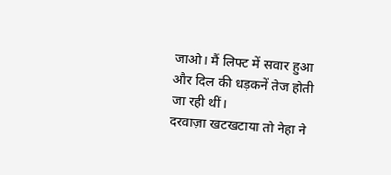जाओ। मैं लिफ्ट में सवार हुआ और दिल की धड़कनें तेज होती जा रही थीं।
दरवाज़ा खटखटाया तो नेहा ने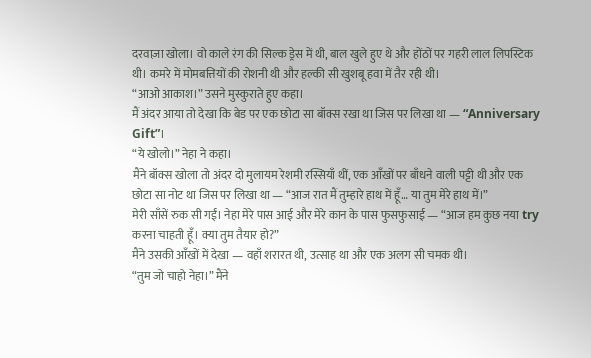दरवाज़ा खोला। वो काले रंग की सिल्क ड्रेस में थी, बाल खुले हुए थे और होंठों पर गहरी लाल लिपस्टिक थी। कमरे में मोमबत्तियों की रोशनी थी और हल्की सी खुशबू हवा में तैर रही थी।
“आओ आकाश।” उसने मुस्कुराते हुए कहा।
मैं अंदर आया तो देखा कि बेड पर एक छोटा सा बॉक्स रखा था जिस पर लिखा था — “Anniversary Gift”।
“ये खोलो।” नेहा ने कहा।
मैंने बॉक्स खोला तो अंदर दो मुलायम रेशमी रस्सियाँ थीं, एक आँखों पर बाँधने वाली पट्टी थी और एक छोटा सा नोट था जिस पर लिखा था — “आज रात मैं तुम्हारे हाथ में हूँ… या तुम मेरे हाथ में।”
मेरी साँसें रुक सी गईं। नेहा मेरे पास आई और मेरे कान के पास फुसफुसाई — “आज हम कुछ नया try करना चाहती हूँ। क्या तुम तैयार हो?”
मैंने उसकी आँखों में देखा — वहाँ शरारत थी, उत्साह था और एक अलग सी चमक थी।
“तुम जो चाहो नेहा।” मैंने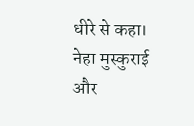धीरे से कहा।
नेहा मुस्कुराई और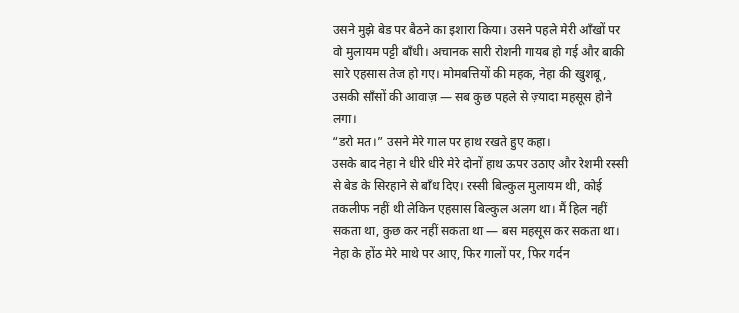उसने मुझे बेड पर बैठने का इशारा किया। उसने पहले मेरी आँखों पर वो मुलायम पट्टी बाँधी। अचानक सारी रोशनी गायब हो गई और बाकी सारे एहसास तेज हो गए। मोमबत्तियों की महक, नेहा की खुशबू, उसकी साँसों की आवाज़ — सब कुछ पहले से ज़्यादा महसूस होने लगा।
“डरो मत।” उसने मेरे गाल पर हाथ रखते हुए कहा।
उसके बाद नेहा ने धीरे धीरे मेरे दोनों हाथ ऊपर उठाए और रेशमी रस्सी से बेड के सिरहाने से बाँध दिए। रस्सी बिल्कुल मुलायम थी, कोई तकलीफ नहीं थी लेकिन एहसास बिल्कुल अलग था। मैं हिल नहीं सकता था, कुछ कर नहीं सकता था — बस महसूस कर सकता था।
नेहा के होंठ मेरे माथे पर आए, फिर गालों पर, फिर गर्दन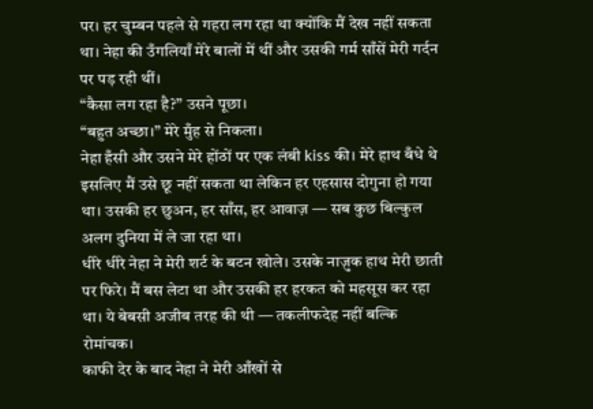पर। हर चुम्बन पहले से गहरा लग रहा था क्योंकि मैं देख नहीं सकता था। नेहा की उँगलियाँ मेरे बालों में थीं और उसकी गर्म साँसें मेरी गर्दन पर पड़ रही थीं।
“कैसा लग रहा है?” उसने पूछा।
“बहुत अच्छा।” मेरे मुँह से निकला।
नेहा हँसी और उसने मेरे होंठों पर एक लंबी kiss की। मेरे हाथ बँधे थे इसलिए मैं उसे छू नहीं सकता था लेकिन हर एहसास दोगुना हो गया था। उसकी हर छुअन, हर साँस, हर आवाज़ — सब कुछ बिल्कुल अलग दुनिया में ले जा रहा था।
धीरे धीरे नेहा ने मेरी शर्ट के बटन खोले। उसके नाज़ुक हाथ मेरी छाती पर फिरे। मैं बस लेटा था और उसकी हर हरकत को महसूस कर रहा था। ये बेबसी अजीब तरह की थी — तकलीफदेह नहीं बल्कि रोमांचक।
काफी देर के बाद नेहा ने मेरी आँखों से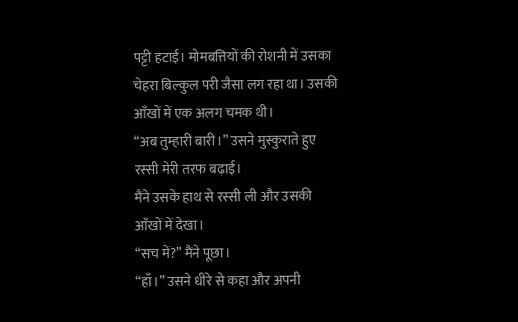पट्टी हटाई। मोमबत्तियों की रोशनी में उसका चेहरा बिल्कुल परी जैसा लग रहा था। उसकी आँखों में एक अलग चमक थी।
“अब तुम्हारी बारी।” उसने मुस्कुराते हुए रस्सी मेरी तरफ बढ़ाई।
मैंने उसके हाथ से रस्सी ली और उसकी आँखों में देखा।
“सच में?” मैंने पूछा।
“हाँ।” उसने धीरे से कहा और अपनी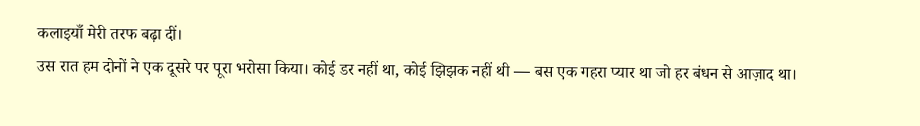कलाइयाँ मेरी तरफ बढ़ा दीं।
उस रात हम दोनों ने एक दूसरे पर पूरा भरोसा किया। कोई डर नहीं था, कोई झिझक नहीं थी — बस एक गहरा प्यार था जो हर बंधन से आज़ाद था।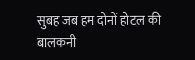सुबह जब हम दोनों होटल की बालकनी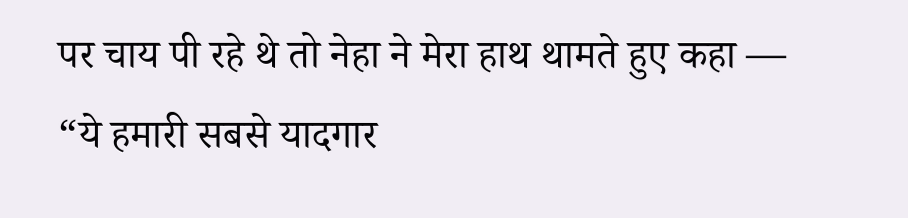पर चाय पी रहे थे तो नेहा ने मेरा हाथ थामते हुए कहा — “ये हमारी सबसे यादगार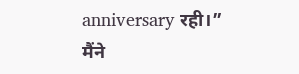anniversary रही।”
मैंने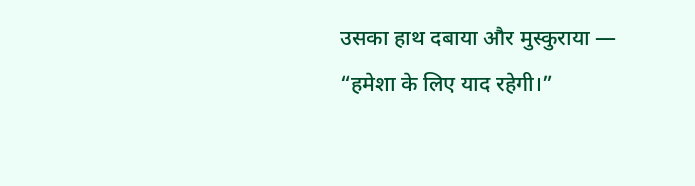उसका हाथ दबाया और मुस्कुराया — “हमेशा के लिए याद रहेगी।”